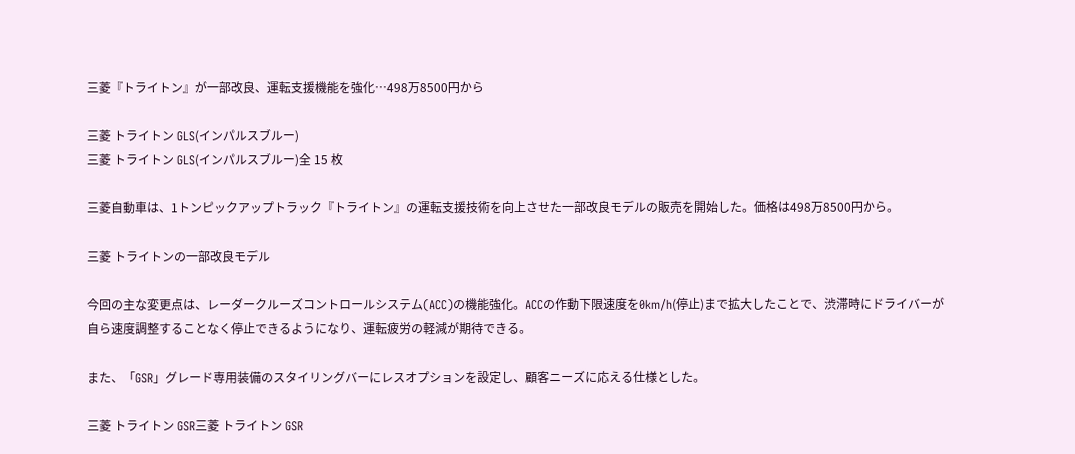三菱『トライトン』が一部改良、運転支援機能を強化…498万8500円から

三菱 トライトン GLS(インパルスブルー)
三菱 トライトン GLS(インパルスブルー)全 15 枚

三菱自動車は、1トンピックアップトラック『トライトン』の運転支援技術を向上させた一部改良モデルの販売を開始した。価格は498万8500円から。

三菱 トライトンの一部改良モデル

今回の主な変更点は、レーダークルーズコントロールシステム(ACC)の機能強化。ACCの作動下限速度を0km/h(停止)まで拡大したことで、渋滞時にドライバーが自ら速度調整することなく停止できるようになり、運転疲労の軽減が期待できる。

また、「GSR」グレード専用装備のスタイリングバーにレスオプションを設定し、顧客ニーズに応える仕様とした。

三菱 トライトン GSR三菱 トライトン GSR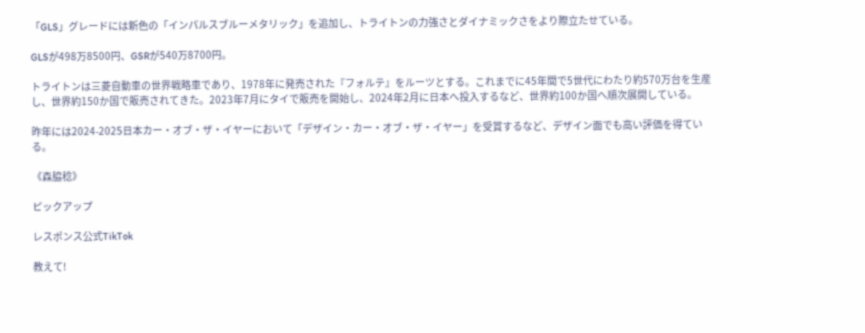「GLS」グレードには新色の「インパルスブルーメタリック」を追加し、トライトンの力強さとダイナミックさをより際立たせている。

GLSが498万8500円、GSRが540万8700円。

トライトンは三菱自動車の世界戦略車であり、1978年に発売された『フォルテ』をルーツとする。これまでに45年間で5世代にわたり約570万台を生産し、世界約150か国で販売されてきた。2023年7月にタイで販売を開始し、2024年2月に日本へ投入するなど、世界約100か国へ順次展開している。

昨年には2024-2025日本カー・オブ・ザ・イヤーにおいて「デザイン・カー・オブ・ザ・イヤー」を受賞するなど、デザイン面でも高い評価を得ている。

《森脇稔》

ピックアップ

レスポンス公式TikTok

教えて!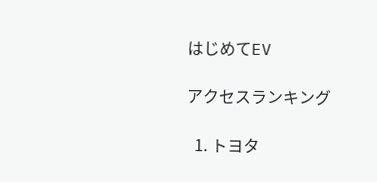はじめてEV

アクセスランキング

  1. トヨタ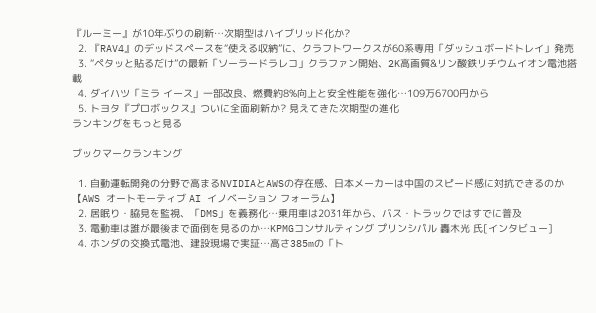『ルーミー』が10年ぶりの刷新…次期型はハイブリッド化か?
  2. 『RAV4』のデッドスペースを“使える収納”に、クラフトワークスが60系専用「ダッシュボードトレイ」発売
  3. “ペタッと貼るだけ”の最新「ソーラードラレコ」クラファン開始、2K高画質&リン酸鉄リチウムイオン電池搭載
  4. ダイハツ「ミラ イース」一部改良、燃費約8%向上と安全性能を強化…109万6700円から
  5. トヨタ『プロボックス』ついに全面刷新か? 見えてきた次期型の進化
ランキングをもっと見る

ブックマークランキング

  1. 自動運転開発の分野で高まるNVIDIAとAWSの存在感、日本メーカーは中国のスピード感に対抗できるのか【AWS オートモーティブ AI イノベーション フォーラム】
  2. 居眠り・脇見を監視、「DMS」を義務化…乗用車は2031年から、バス・トラックではすでに普及
  3. 電動車は誰が最後まで面倒を見るのか…KPMGコンサルティング プリンシパル 轟木光 氏[インタビュー]
  4. ホンダの交換式電池、建設現場で実証…高さ385mの「ト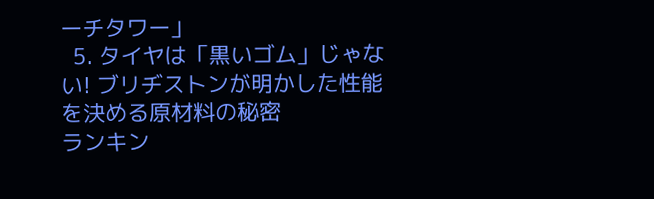ーチタワー」
  5. タイヤは「黒いゴム」じゃない! ブリヂストンが明かした性能を決める原材料の秘密
ランキン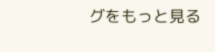グをもっと見る